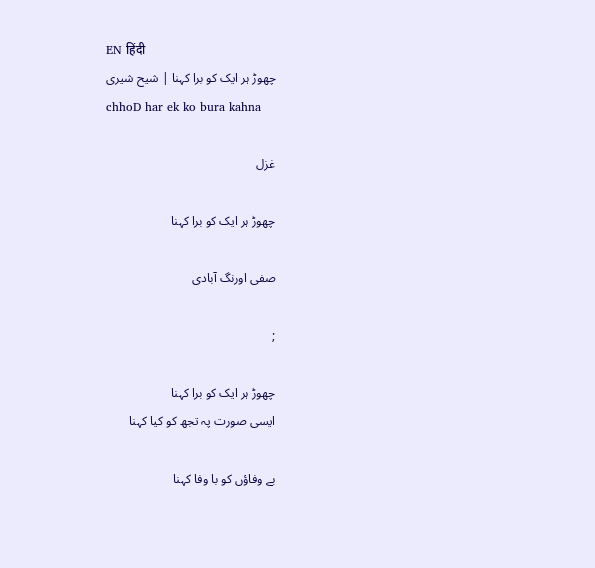EN हिंदी
چھوڑ ہر ایک کو برا کہنا | شیح شیری
chhoD har ek ko bura kahna

غزل

چھوڑ ہر ایک کو برا کہنا

صفی اورنگ آبادی

;

چھوڑ ہر ایک کو برا کہنا
ایسی صورت پہ تجھ کو کیا کہنا

بے وفاؤں کو با وفا کہنا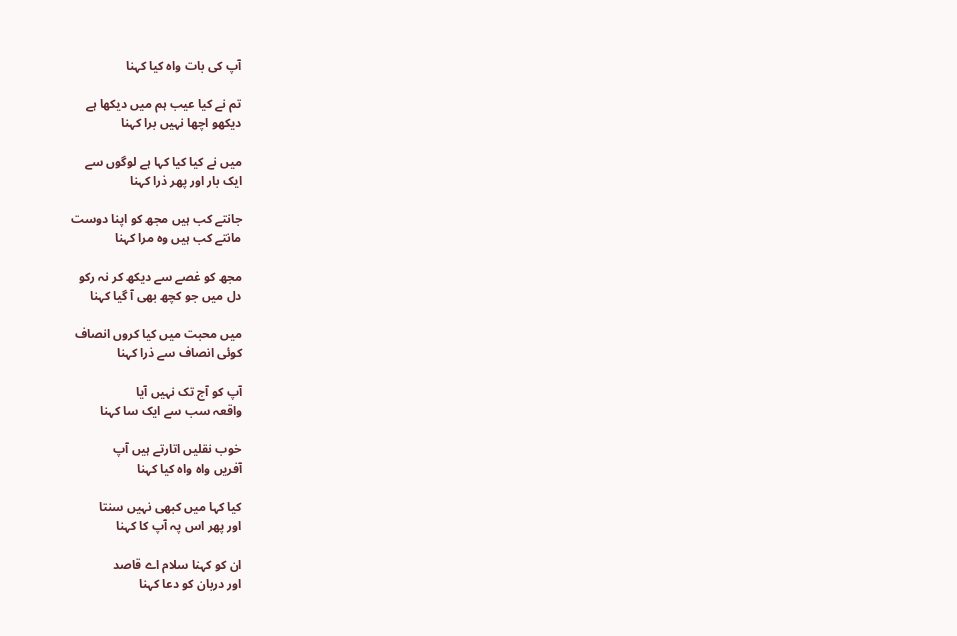آپ کی بات واہ کیا کہنا

تم نے کیا عیب ہم میں دیکھا ہے
دیکھو اچھا نہیں برا کہنا

میں نے کیا کیا کہا ہے لوگوں سے
ایک بار اور پھر ذرا کہنا

جانتے کب ہیں مجھ کو اپنا دوست
مانتے کب ہیں وہ مرا کہنا

مجھ کو غصے سے دیکھ کر نہ رکو
دل میں جو کچھ بھی آ گیا کہنا

میں محبت میں کیا کروں انصاف
کوئی انصاف سے ذرا کہنا

آپ کو آج تک نہیں آیا
واقعہ سب سے ایک سا کہنا

خوب نقلیں اتارتے ہیں آپ
آفریں واہ واہ کیا کہنا

کیا کہا میں کبھی نہیں سنتا
اور پھر اس پہ آپ کا کہنا

ان کو کہنا سلام اے قاصد
اور دربان کو دعا کہنا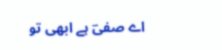اے صفیؔ ہے ابھی تو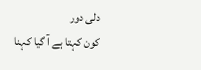دلی دور
کون کہتا ہے آ گیا کہنا